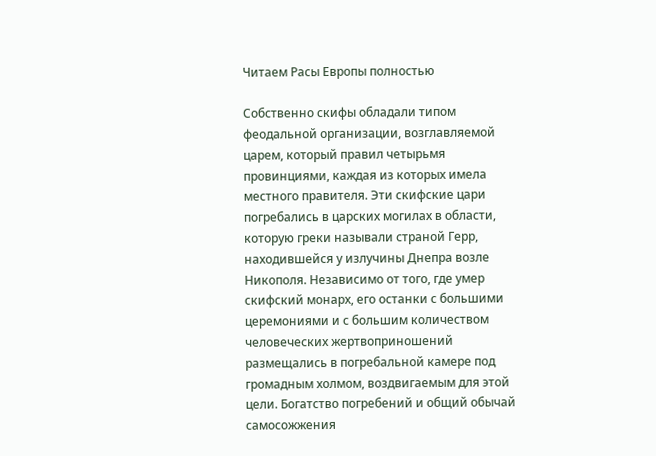Читаем Расы Европы полностью

Собственно скифы обладали типом феодальной организации, возглавляемой царем, который правил четырьмя провинциями, каждая из которых имела местного правителя. Эти скифские цари погребались в царских могилах в области, которую греки называли страной Герр, находившейся у излучины Днепра возле Никополя. Независимо от того, где умер скифский монарх, его останки с большими церемониями и с большим количеством человеческих жертвоприношений размещались в погребальной камере под громадным холмом, воздвигаемым для этой цели. Богатство погребений и общий обычай самосожжения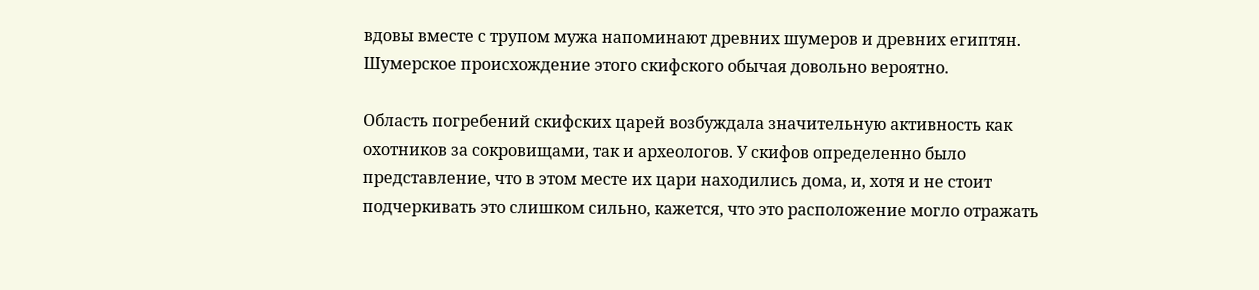вдовы вместе с трупом мужа напоминают древних шумеров и древних египтян. Шумерское происхождение этого скифского обычая довольно вероятно.

Область погребений скифских царей возбуждала значительную активность как охотников за сокровищами, так и археологов. У скифов определенно было представление, что в этом месте их цари находились дома, и, хотя и не стоит подчеркивать это слишком сильно, кажется, что это расположение могло отражать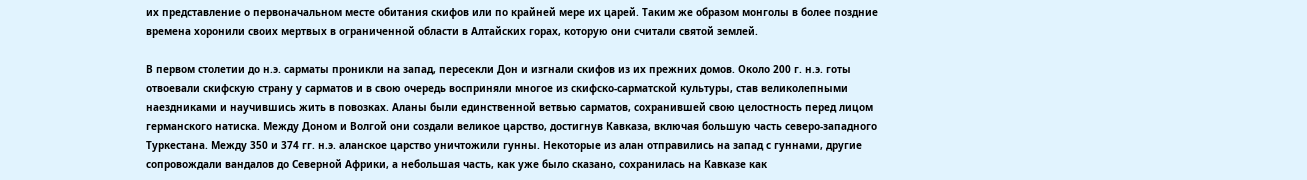их представление о первоначальном месте обитания скифов или по крайней мере их царей. Таким же образом монголы в более поздние времена хоронили своих мертвых в ограниченной области в Алтайских горах, которую они считали святой землей.

В первом столетии до н.э. сарматы проникли на запад, пересекли Дон и изгнали скифов из их прежних домов. Около 200 г. н.э. готы отвоевали скифскую страну у сарматов и в свою очередь восприняли многое из скифско-сарматской культуры, став великолепными наездниками и научившись жить в повозках. Аланы были единственной ветвью сарматов, сохранившей свою целостность перед лицом германского натиска. Между Доном и Волгой они создали великое царство, достигнув Кавказа, включая большую часть северо-западного Туркестана. Между 350 и 374 гг. н.э. аланское царство уничтожили гунны. Некоторые из алан отправились на запад с гуннами, другие сопровождали вандалов до Северной Африки, а небольшая часть, как уже было сказано, сохранилась на Кавказе как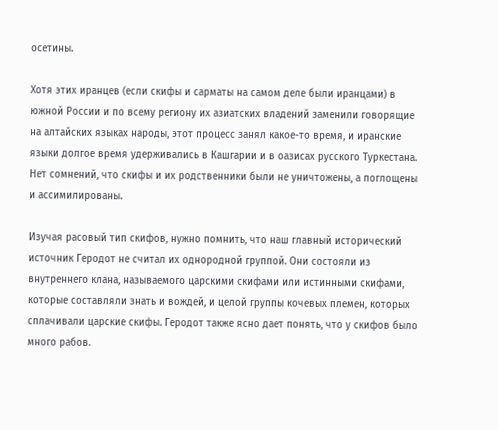осетины.

Хотя этих иранцев (если скифы и сарматы на самом деле были иранцами) в южной России и по всему региону их азиатских владений заменили говорящие на алтайских языках народы, этот процесс занял какое-то время, и иранские языки долгое время удерживались в Кашгарии и в оазисах русского Туркестана. Нет сомнений, что скифы и их родственники были не уничтожены, а поглощены и ассимилированы.

Изучая расовый тип скифов, нужно помнить, что наш главный исторический источник Геродот не считал их однородной группой. Они состояли из внутреннего клана, называемого царскими скифами или истинными скифами, которые составляли знать и вождей, и целой группы кочевых племен, которых сплачивали царские скифы. Геродот также ясно дает понять, что у скифов было много рабов.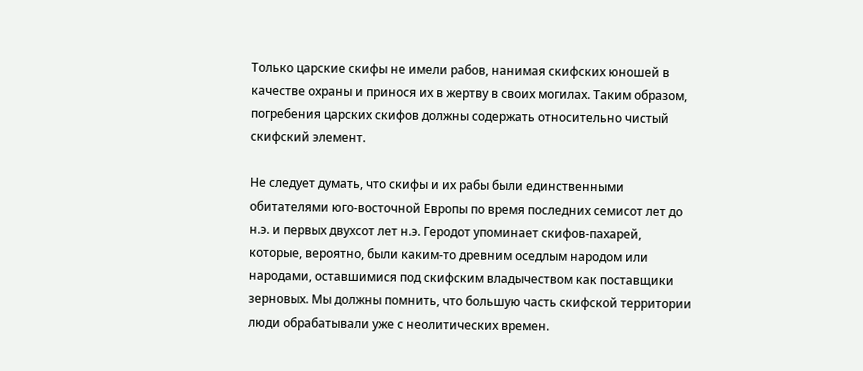Только царские скифы не имели рабов, нанимая скифских юношей в качестве охраны и принося их в жертву в своих могилах. Таким образом, погребения царских скифов должны содержать относительно чистый скифский элемент.

Не следует думать, что скифы и их рабы были единственными обитателями юго-восточной Европы по время последних семисот лет до н.э. и первых двухсот лет н.э. Геродот упоминает скифов-пахарей, которые, вероятно, были каким-то древним оседлым народом или народами, оставшимися под скифским владычеством как поставщики зерновых. Мы должны помнить, что большую часть скифской территории люди обрабатывали уже с неолитических времен.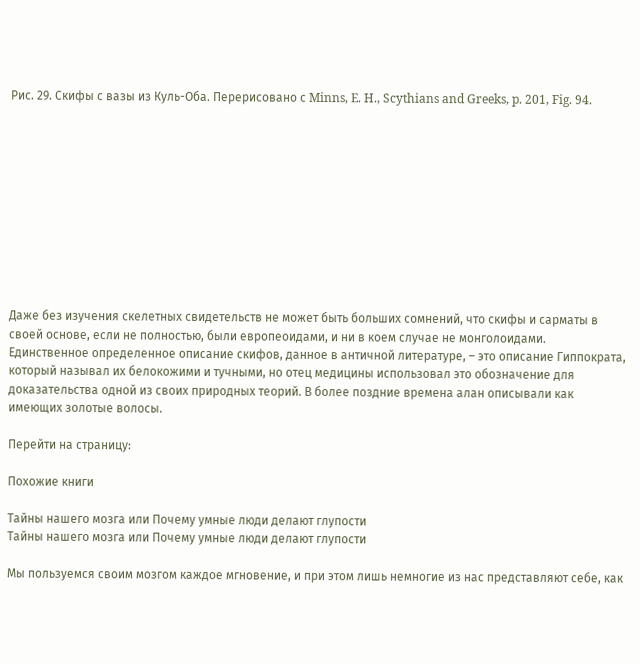Рис. 29. Скифы с вазы из Куль-Оба. Перерисовано с Minns, E. H., Scythians and Greeks, p. 201, Fig. 94.











Даже без изучения скелетных свидетельств не может быть больших сомнений, что скифы и сарматы в своей основе, если не полностью, были европеоидами, и ни в коем случае не монголоидами. Единственное определенное описание скифов, данное в античной литературе, – это описание Гиппократа, который называл их белокожими и тучными, но отец медицины использовал это обозначение для доказательства одной из своих природных теорий. В более поздние времена алан описывали как имеющих золотые волосы.

Перейти на страницу:

Похожие книги

Тайны нашего мозга или Почему умные люди делают глупости
Тайны нашего мозга или Почему умные люди делают глупости

Мы пользуемся своим мозгом каждое мгновение, и при этом лишь немногие из нас представляют себе, как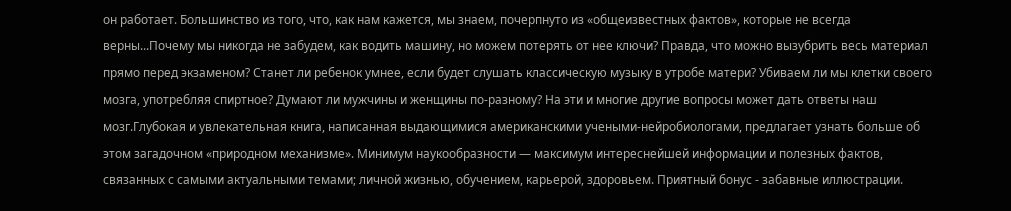он работает. Большинство из того, что, как нам кажется, мы знаем, почерпнуто из «общеизвестных фактов», которые не всегда верны...Почему мы никогда не забудем, как водить машину, но можем потерять от нее ключи? Правда, что можно вызубрить весь материал прямо перед экзаменом? Станет ли ребенок умнее, если будет слушать классическую музыку в утробе матери? Убиваем ли мы клетки своего мозга, употребляя спиртное? Думают ли мужчины и женщины по-разному? На эти и многие другие вопросы может дать ответы наш мозг.Глубокая и увлекательная книга, написанная выдающимися американскими учеными-нейробиологами, предлагает узнать больше об этом загадочном «природном механизме». Минимум наукообразности — максимум интереснейшей информации и полезных фактов, связанных с самыми актуальными темами; личной жизнью, обучением, карьерой, здоровьем. Приятный бонус - забавные иллюстрации.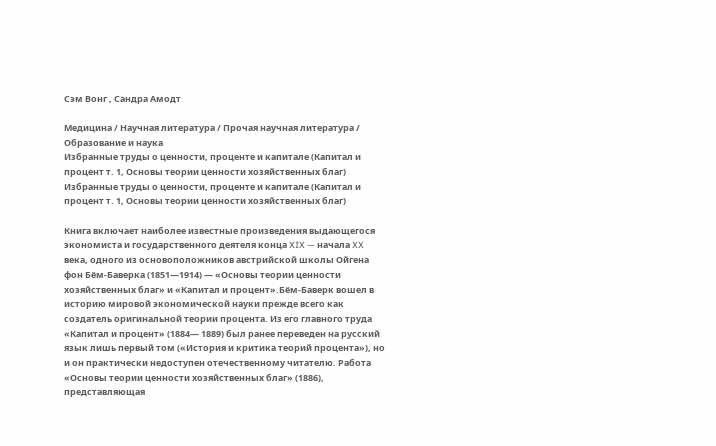Сэм Вонг , Сандра Амодт

Медицина / Научная литература / Прочая научная литература / Образование и наука
Избранные труды о ценности, проценте и капитале (Капитал и процент т. 1, Основы теории ценности хозяйственных благ)
Избранные труды о ценности, проценте и капитале (Капитал и процент т. 1, Основы теории ценности хозяйственных благ)

Книга включает наиболее известные произведения выдающегося экономиста и государственного деятеля конца XIX — начала XX века, одного из основоположников австрийской школы Ойгена фон Бём-Баверка (1851—1914) — «Основы теории ценности хозяйственных благ» и «Капитал и процент».Бём-Баверк вошел в историю мировой экономической науки прежде всего как создатель оригинальной теории процента. Из его главного труда «Капитал и процент» (1884— 1889) был ранее переведен на русский язык лишь первый том («История и критика теорий процента»), но и он практически недоступен отечественному читателю. Работа «Основы теории ценности хозяйственных благ» (1886), представляющая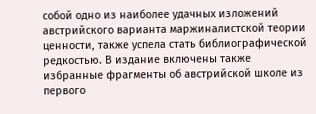собой одно из наиболее удачных изложений австрийского варианта маржиналистской теории ценности, также успела стать библиографической редкостью. В издание включены также избранные фрагменты об австрийской школе из первого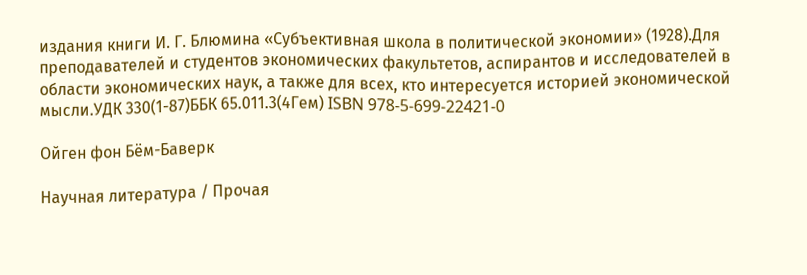издания книги И. Г. Блюмина «Субъективная школа в политической экономии» (1928).Для преподавателей и студентов экономических факультетов, аспирантов и исследователей в области экономических наук, а также для всех, кто интересуется историей экономической мысли.УДК 330(1-87)ББК 65.011.3(4Гем) ISBN 978-5-699-22421-0

Ойген фон Бём-Баверк

Научная литература / Прочая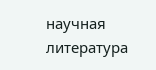научная литература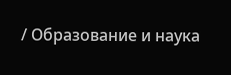/ Образование и наука